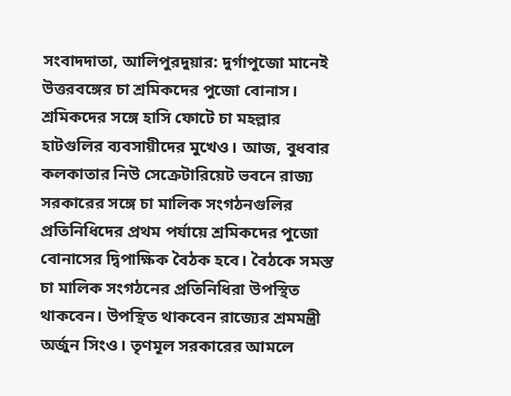সংবাদদাতা, আলিপুরদুয়ার: দুর্গাপুজো মানেই উত্তরবঙ্গের চা শ্রমিকদের পুজো বোনাস। শ্রমিকদের সঙ্গে হাসি ফোটে চা মহল্লার হাটগুলির ব্যবসায়ীদের মুখেও। আজ, বুধবার কলকাতার নিউ সেক্রেটারিয়েট ভবনে রাজ্য সরকারের সঙ্গে চা মালিক সংগঠনগুলির প্রতিনিধিদের প্রথম পর্যায়ে শ্রমিকদের পুজো বোনাসের দ্বিপাক্ষিক বৈঠক হবে। বৈঠকে সমস্ত চা মালিক সংগঠনের প্রতিনিধিরা উপস্থিত থাকবেন। উপস্থিত থাকবেন রাজ্যের শ্রমমন্ত্রী অর্জুন সিংও। তৃণমূল সরকারের আমলে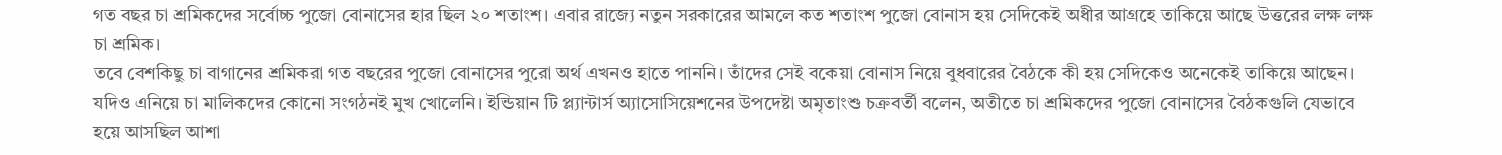গত বছর চা শ্রমিকদের সর্বোচ্চ পুজো বোনাসের হার ছিল ২০ শতাংশ। এবার রাজ্যে নতুন সরকারের আমলে কত শতাংশ পুজো বোনাস হয় সেদিকেই অধীর আগ্রহে তাকিয়ে আছে উত্তরের লক্ষ লক্ষ চা শ্রমিক।
তবে বেশকিছু চা বাগানের শ্রমিকরা গত বছরের পুজো বোনাসের পুরো অর্থ এখনও হাতে পাননি। তাঁদের সেই বকেয়া বোনাস নিয়ে বুধবারের বৈঠকে কী হয় সেদিকেও অনেকেই তাকিয়ে আছেন। যদিও এনিয়ে চা মালিকদের কোনো সংগঠনই মুখ খোলেনি। ইন্ডিয়ান টি প্ল্যান্টার্স অ্যাসোসিয়েশনের উপদেষ্টা অমৃতাংশু চক্রবর্তী বলেন, অতীতে চা শ্রমিকদের পুজো বোনাসের বৈঠকগুলি যেভাবে হয়ে আসছিল আশা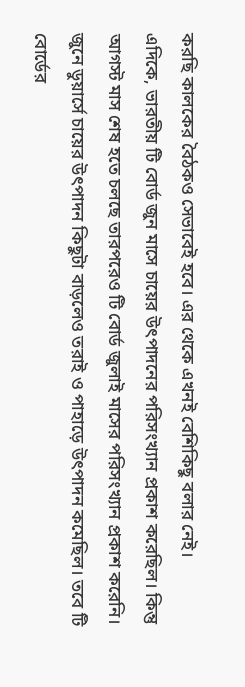করছি কালকের বৈঠকও সেভাবেই হবে। এর থেকে এখনই বেশিকিছু বলার নেই।
এদিকে, ভারতীয় টি বোর্ড জুন মাসে চায়ের উৎপাদনের পরিসংখ্যান প্রকাশ করেছিল। কিন্তু আগস্ট মাস শেষ হতে চলছে তারপরেও টি বোর্ড জুলাই মাসের পরিসংখ্যান প্রকাশ করেনি। জুনে ডুয়ার্সে চায়ের উৎপাদন কিছুটা বাড়লেও তরাই ও পাহাড়ে উৎপাদন কমেছিল। তবে টি বোর্ডের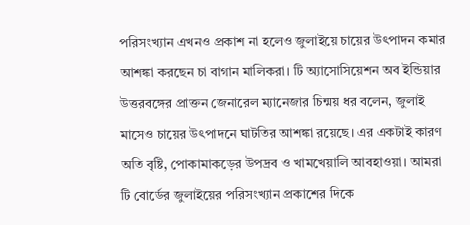পরিসংখ্যান এখনও প্রকাশ না হলেও জুলাইয়ে চায়ের উৎপাদন কমার আশঙ্কা করছেন চা বাগান মালিকরা। টি অ্যাসোসিয়েশন অব ইন্ডিয়ার উত্তরবঙ্গের প্রাক্তন জেনারেল ম্যানেজার চিন্ময় ধর বলেন, জুলাই মাসেও চায়ের উৎপাদনে ঘাটতির আশঙ্কা রয়েছে। এর একটাই কারণ অতি বৃষ্টি, পোকামাকড়ের উপদ্রব ও খামখেয়ালি আবহাওয়া। আমরা টি বোর্ডের জুলাইয়ের পরিসংখ্যান প্রকাশের দিকে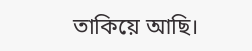তাকিয়ে আছি।